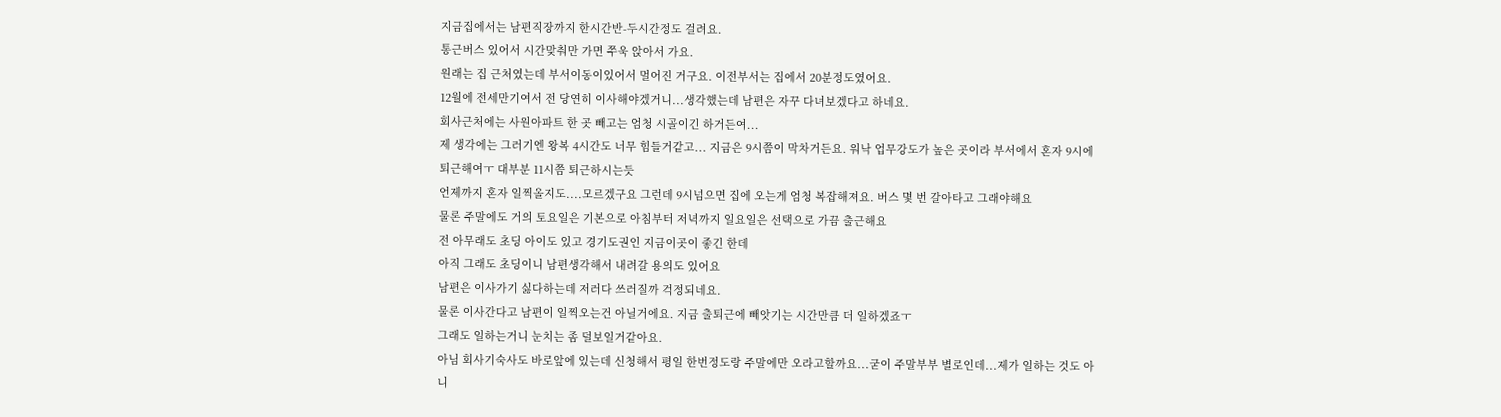지금집에서는 남편직장까지 한시간반-두시간정도 걸려요.
통근버스 있어서 시간맞춰만 가면 쭈욱 앉아서 가요.
원래는 집 근처였는데 부서이동이있어서 멀어진 거구요. 이전부서는 집에서 20분정도였어요.
12월에 전세만기여서 전 당연히 이사해야겠거니...생각했는데 남편은 자꾸 다녀보겠다고 하네요.
회사근처에는 사원아파트 한 곳 빼고는 엄청 시골이긴 하거든여...
제 생각에는 그러기엔 왕복 4시간도 너무 힘들거같고... 지금은 9시쯤이 막차거든요. 워낙 업무강도가 높은 곳이라 부서에서 혼자 9시에 퇴근해여ㅜ 대부분 11시쯤 퇴근하시는듯
언제까지 혼자 일찍올지도....모르겠구요 그런데 9시넘으면 집에 오는게 엄청 복잡해져요. 버스 몇 번 갈아타고 그래야해요
물론 주말에도 거의 토요일은 기본으로 아침부터 저녁까지 일요일은 선택으로 가끔 출근해요
전 아무래도 초딩 아이도 있고 경기도권인 지금이곳이 좋긴 한데
아직 그래도 초딩이니 남편생각해서 내려갈 용의도 있어요
남편은 이사가기 싫다하는데 저러다 쓰러질까 걱정되네요.
물론 이사간다고 남편이 일찍오는건 아닐거에요. 지금 출퇴근에 빼앗기는 시간만큼 더 일하겠죠ㅜ
그래도 일하는거니 눈치는 좀 덜보일거같아요.
아님 회사기숙사도 바로앞에 있는데 신청해서 평일 한번정도랑 주말에만 오라고할까요...굳이 주말부부 별로인데...제가 일하는 것도 아니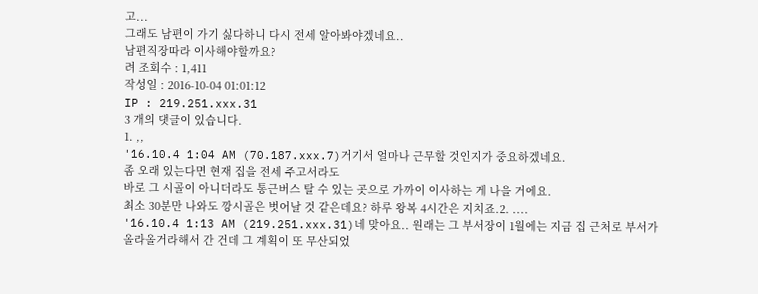고...
그래도 남편이 가기 싫다하니 다시 전세 알아봐야겠네요..
남편직장따라 이사해야할까요?
려 조회수 : 1,411
작성일 : 2016-10-04 01:01:12
IP : 219.251.xxx.31
3 개의 댓글이 있습니다.
1. ,,
'16.10.4 1:04 AM (70.187.xxx.7)거기서 얼마나 근무할 것인지가 중요하겠네요.
좀 오래 있는다면 현재 집을 전세 주고서라도
바로 그 시골이 아니더라도 통근버스 탈 수 있는 곳으로 가까이 이사하는 게 나을 거에요.
최소 30분만 나와도 깡시골은 벗어날 것 같은데요? 하루 왕복 4시간은 지치죠.2. ....
'16.10.4 1:13 AM (219.251.xxx.31)네 맞아요.. 원래는 그 부서장이 1월에는 지금 집 근처로 부서가 올라올거라해서 간 건데 그 계획이 또 무산되었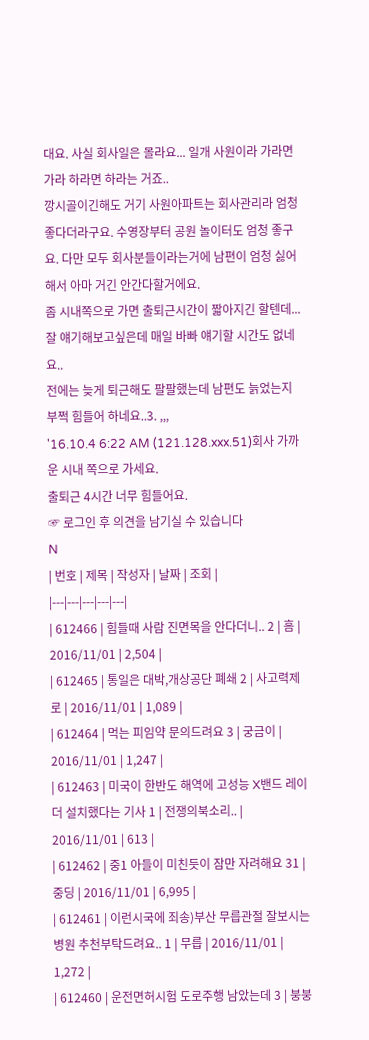대요. 사실 회사일은 몰라요... 일개 사원이라 가라면 가라 하라면 하라는 거죠..
깡시골이긴해도 거기 사원아파트는 회사관리라 엄청 좋다더라구요. 수영장부터 공원 놀이터도 엄청 좋구요. 다만 모두 회사분들이라는거에 남편이 엄청 싫어해서 아마 거긴 안간다할거에요.
좀 시내쪽으로 가면 출퇴근시간이 짧아지긴 할텐데...잘 얘기해보고싶은데 매일 바빠 얘기할 시간도 없네요..
전에는 늦게 퇴근해도 팔팔했는데 남편도 늙었는지 부쩍 힘들어 하네요..3. ,,,
'16.10.4 6:22 AM (121.128.xxx.51)회사 가까운 시내 쪽으로 가세요.
출퇴근 4시간 너무 힘들어요.
☞ 로그인 후 의견을 남기실 수 있습니다
N
| 번호 | 제목 | 작성자 | 날짜 | 조회 |
|---|---|---|---|---|
| 612466 | 힘들때 사람 진면목을 안다더니.. 2 | 흠 | 2016/11/01 | 2,504 |
| 612465 | 통일은 대박,개상공단 폐쇄 2 | 사고력제로 | 2016/11/01 | 1,089 |
| 612464 | 먹는 피임약 문의드려요 3 | 궁금이 | 2016/11/01 | 1,247 |
| 612463 | 미국이 한반도 해역에 고성능 X밴드 레이더 설치했다는 기사 1 | 전쟁의북소리.. | 2016/11/01 | 613 |
| 612462 | 중1 아들이 미친듯이 잠만 자려해요 31 | 중딩 | 2016/11/01 | 6,995 |
| 612461 | 이런시국에 죄송)부산 무릅관절 잘보시는 병원 추천부탁드려요.. 1 | 무릅 | 2016/11/01 | 1,272 |
| 612460 | 운전면허시험 도로주행 남았는데 3 | 붕붕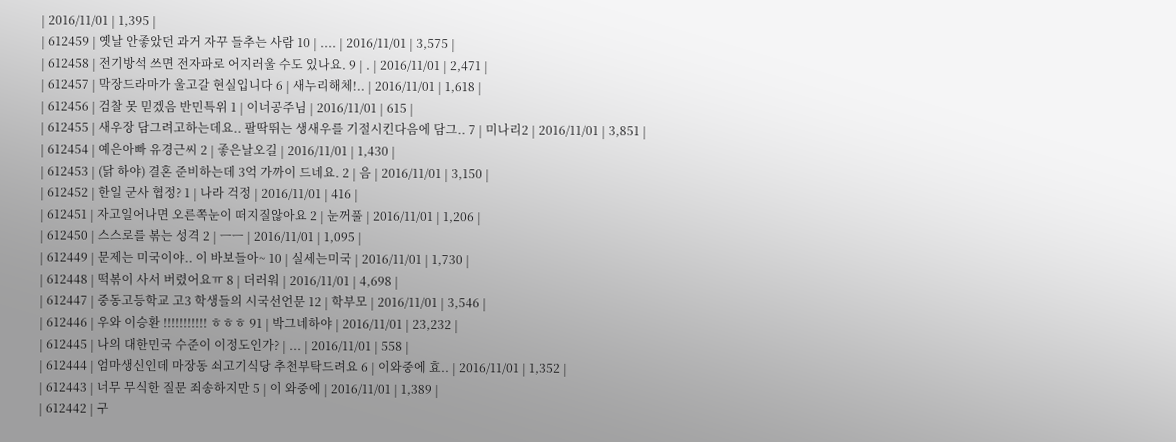| 2016/11/01 | 1,395 |
| 612459 | 옛날 안좋았던 과거 자꾸 들추는 사람 10 | .... | 2016/11/01 | 3,575 |
| 612458 | 전기방석 쓰면 전자파로 어지러울 수도 있나요. 9 | . | 2016/11/01 | 2,471 |
| 612457 | 막장드라마가 울고갈 현실입니다 6 | 새누리해체!.. | 2016/11/01 | 1,618 |
| 612456 | 검찰 못 믿겠음 반민특위 1 | 이너공주님 | 2016/11/01 | 615 |
| 612455 | 새우장 담그려고하는데요.. 팔딱뛰는 생새우를 기절시킨다음에 담그.. 7 | 미나리2 | 2016/11/01 | 3,851 |
| 612454 | 예은아빠 유경근씨 2 | 좋은날오길 | 2016/11/01 | 1,430 |
| 612453 | (닭 하야) 결혼 준비하는데 3억 가까이 드네요. 2 | 음 | 2016/11/01 | 3,150 |
| 612452 | 한일 군사 협정? 1 | 나라 걱정 | 2016/11/01 | 416 |
| 612451 | 자고일어나면 오른쪽눈이 떠지질않아요 2 | 눈꺼풀 | 2016/11/01 | 1,206 |
| 612450 | 스스로를 볶는 성격 2 | ㅡㅡ | 2016/11/01 | 1,095 |
| 612449 | 문제는 미국이야.. 이 바보들아~ 10 | 실세는미국 | 2016/11/01 | 1,730 |
| 612448 | 떡볶이 사서 버렸어요ㅠ 8 | 더러워 | 2016/11/01 | 4,698 |
| 612447 | 중동고등학교 고3 학생들의 시국선언문 12 | 학부모 | 2016/11/01 | 3,546 |
| 612446 | 우와 이승환 !!!!!!!!!!! ㅎㅎㅎ 91 | 박그네하야 | 2016/11/01 | 23,232 |
| 612445 | 나의 대한민국 수준이 이정도인가? | ... | 2016/11/01 | 558 |
| 612444 | 엄마생신인데 마장동 쇠고기식당 추천부탁드려요 6 | 이와중에 효.. | 2016/11/01 | 1,352 |
| 612443 | 너무 무식한 질문 죄송하지만 5 | 이 와중에 | 2016/11/01 | 1,389 |
| 612442 | 구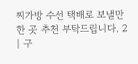찌가방 수선 택배로 보낼만한 곳 추천 부탁드립니다. 2 | 구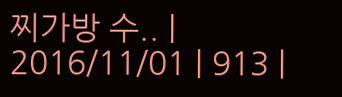찌가방 수.. | 2016/11/01 | 913 |